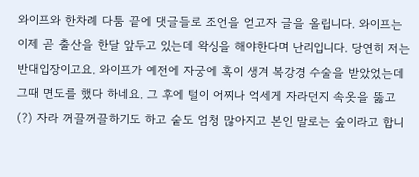와이프와 한차례 다툼 끝에 댓글들로 조언을 얻고자 글을 올립니다. 와이프는 이제 곧 출산을 한달 앞두고 있는데 왁싱을 해야한다며 난리입니다. 당연히 저는 반대입장이고요. 와이프가 예전에 자궁에 혹이 생겨 복강경 수술을 받았었는데 그때 면도를 했다 하네요. 그 후에 털이 어찌나 억세게 자라던지 속옷을 뚫고(?) 자라 꺼끌꺼끌하기도 하고 숱도 엄청 많아지고 본인 말로는 숲이라고 합니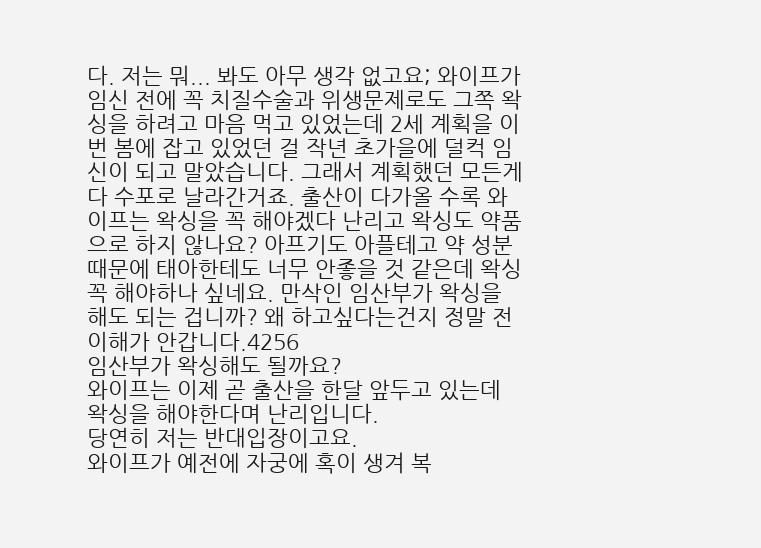다. 저는 뭐... 봐도 아무 생각 없고요; 와이프가 임신 전에 꼭 치질수술과 위생문제로도 그쪽 왁싱을 하려고 마음 먹고 있었는데 2세 계획을 이번 봄에 잡고 있었던 걸 작년 초가을에 덜컥 임신이 되고 말았습니다. 그래서 계획했던 모든게 다 수포로 날라간거죠. 출산이 다가올 수록 와이프는 왁싱을 꼭 해야겠다 난리고 왁싱도 약품으로 하지 않나요? 아프기도 아플테고 약 성분 때문에 태아한테도 너무 안좋을 것 같은데 왁싱 꼭 해야하나 싶네요. 만삭인 임산부가 왁싱을 해도 되는 겁니까? 왜 하고싶다는건지 정말 전 이해가 안갑니다.4256
임산부가 왁싱해도 될까요?
와이프는 이제 곧 출산을 한달 앞두고 있는데
왁싱을 해야한다며 난리입니다.
당연히 저는 반대입장이고요.
와이프가 예전에 자궁에 혹이 생겨 복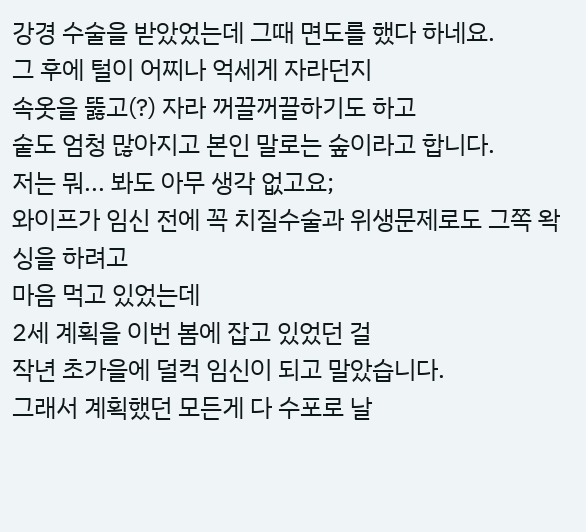강경 수술을 받았었는데 그때 면도를 했다 하네요.
그 후에 털이 어찌나 억세게 자라던지
속옷을 뚫고(?) 자라 꺼끌꺼끌하기도 하고
숱도 엄청 많아지고 본인 말로는 숲이라고 합니다.
저는 뭐... 봐도 아무 생각 없고요;
와이프가 임신 전에 꼭 치질수술과 위생문제로도 그쪽 왁싱을 하려고
마음 먹고 있었는데
2세 계획을 이번 봄에 잡고 있었던 걸
작년 초가을에 덜컥 임신이 되고 말았습니다.
그래서 계획했던 모든게 다 수포로 날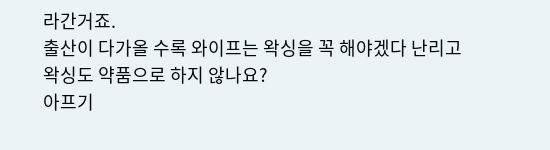라간거죠.
출산이 다가올 수록 와이프는 왁싱을 꼭 해야겠다 난리고
왁싱도 약품으로 하지 않나요?
아프기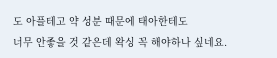도 아플테고 약 성분 때문에 태아한테도
너무 안좋을 것 같은데 왁싱 꼭 해야하나 싶네요.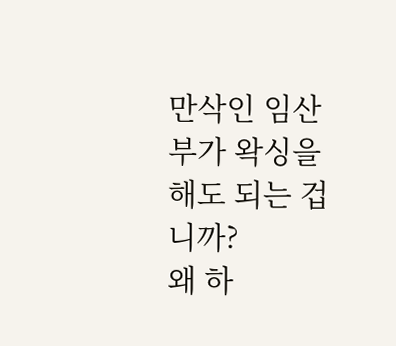만삭인 임산부가 왁싱을 해도 되는 겁니까?
왜 하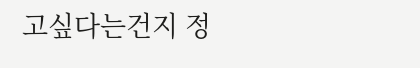고싶다는건지 정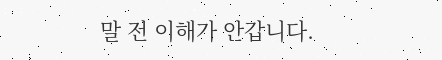말 전 이해가 안갑니다.